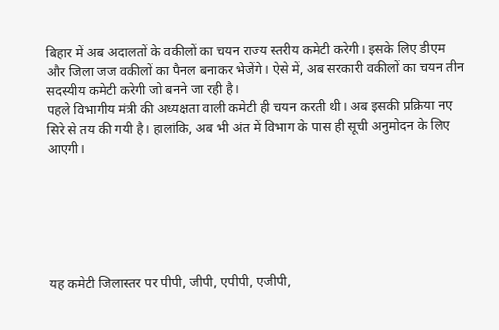बिहार में अब अदालतों के वकीलों का चयन राज्य स्तरीय कमेटी करेगी। इसके लिए डीएम और जिला जज वकीलों का पैनल बनाकर भेजेंगे। ऐसे में, अब सरकारी वकीलों का चयन तीन सदस्यीय कमेटी करेगी जो बनने जा रही है।
पहले विभागीय मंत्री की अध्यक्षता वाली कमेटी ही चयन करती थी। अब इसकी प्रक्रिया नए सिरे से तय की गयी है। हालांकि, अब भी अंत में विभाग के पास ही सूची अनुमोदन के लिए आएगी।






यह कमेटी जिलास्तर पर पीपी, जीपी, एपीपी, एजीपी,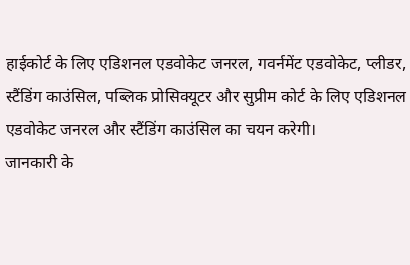हाईकोर्ट के लिए एडिशनल एडवोकेट जनरल, गवर्नमेंट एडवोकेट, प्लीडर, स्टैंडिंग काउंसिल, पब्लिक प्रोसिक्यूटर और सुप्रीम कोर्ट के लिए एडिशनल एडवोकेट जनरल और स्टैंडिंग काउंसिल का चयन करेगी।
जानकारी के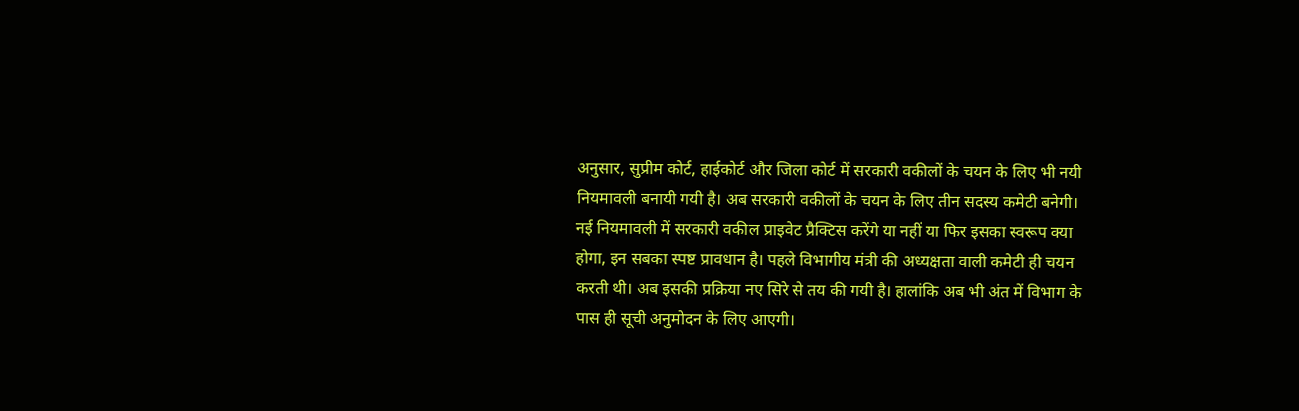अनुसार, सुप्रीम कोर्ट, हाईकोर्ट और जिला कोर्ट में सरकारी वकीलों के चयन के लिए भी नयी नियमावली बनायी गयी है। अब सरकारी वकीलों के चयन के लिए तीन सदस्य कमेटी बनेगी।
नई नियमावली में सरकारी वकील प्राइवेट प्रैक्टिस करेंगे या नहीं या फिर इसका स्वरूप क्या होगा, इन सबका स्पष्ट प्रावधान है। पहले विभागीय मंत्री की अध्यक्षता वाली कमेटी ही चयन करती थी। अब इसकी प्रक्रिया नए सिरे से तय की गयी है। हालांकि अब भी अंत में विभाग के पास ही सूची अनुमोदन के लिए आएगी।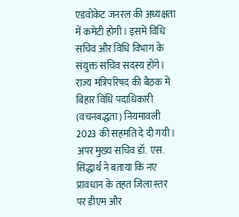एडवोकेट जनरल की अध्यक्षता में कमेटी होगी। इसमें विधि सचिव और विधि विभाग के संयुक्त सचिव सदस्य होंगे। राज्य मंत्रिपरिषद की बैठक में बिहार विधि पदाधिकारी (वचनबद्धता) नियमावली 2023 की सहमति दे दी गयी।
अपर मुख्य सचिव डॉ. एस. सिद्धार्थ ने बताया कि नए प्रावधान के तहत जिला स्तर पर डीएम और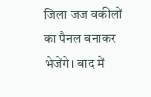जिला जज वकीलों का पैनल बनाकर भेजेंगे। बाद में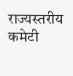राज्यस्तरीय कमेटी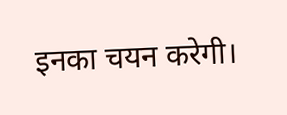इनका चयन करेगी।